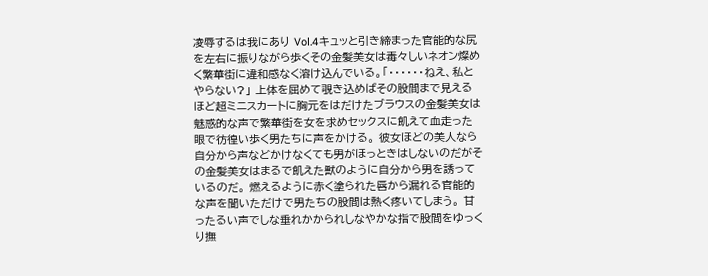凌辱するは我にあり Vol.4キュッと引き締まった官能的な尻を左右に振りながら歩くその金髪美女は毒々しいネオン燦めく繁華街に違和感なく溶け込んでいる。「・・・・・・ねえ、私とやらない?」 上体を屈めて覗き込めばその股間まで見えるほど超ミニスカートに胸元をはだけたブラウスの金髪美女は魅惑的な声で繁華街を女を求めセックスに飢えて血走った眼で彷徨い歩く男たちに声をかける。 彼女ほどの美人なら自分から声などかけなくても男がほっときはしないのだがその金髪美女はまるで飢えた獣のように自分から男を誘っているのだ。 燃えるように赤く塗られた唇から漏れる官能的な声を聞いただけで男たちの股間は熱く疼いてしまう。 甘ったるい声でしな垂れかかられしなやかな指で股間をゆっくり撫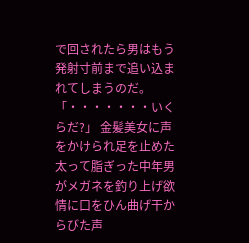で回されたら男はもう発射寸前まで追い込まれてしまうのだ。 「・・・・・・・いくらだ?」 金髪美女に声をかけられ足を止めた太って脂ぎった中年男がメガネを釣り上げ欲情に口をひん曲げ干からびた声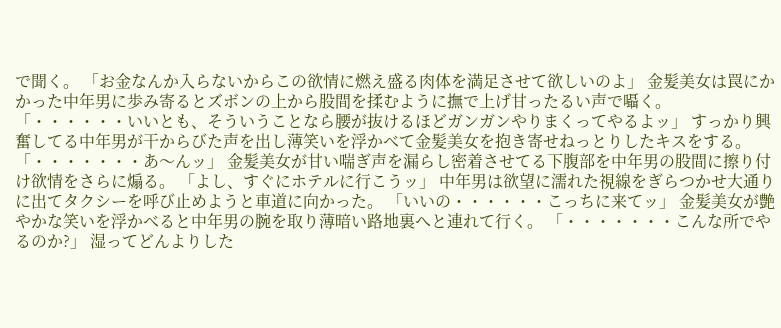で聞く。 「お金なんか入らないからこの欲情に燃え盛る肉体を満足させて欲しいのよ」 金髪美女は罠にかかった中年男に歩み寄るとズボンの上から股間を揉むように撫で上げ甘ったるい声で囁く。 「・・・・・・いいとも、そういうことなら腰が抜けるほどガンガンやりまくってやるよッ」 すっかり興奮してる中年男が干からびた声を出し薄笑いを浮かべて金髪美女を抱き寄せねっとりしたキスをする。 「・・・・・・・あ〜んッ」 金髪美女が甘い喘ぎ声を漏らし密着させてる下腹部を中年男の股間に擦り付け欲情をさらに煽る。 「よし、すぐにホテルに行こうッ」 中年男は欲望に濡れた視線をぎらつかせ大通りに出てタクシーを呼び止めようと車道に向かった。 「いいの・・・・・・こっちに来てッ」 金髪美女が艶やかな笑いを浮かべると中年男の腕を取り薄暗い路地裏へと連れて行く。 「・・・・・・・こんな所でやるのか?」 湿ってどんよりした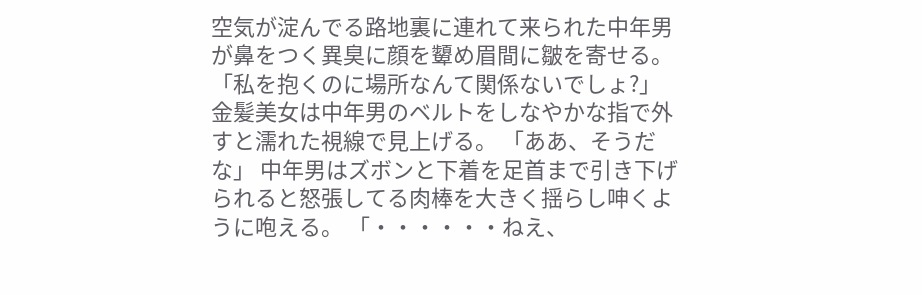空気が淀んでる路地裏に連れて来られた中年男が鼻をつく異臭に顔を顰め眉間に皺を寄せる。 「私を抱くのに場所なんて関係ないでしょ?」 金髪美女は中年男のベルトをしなやかな指で外すと濡れた視線で見上げる。 「ああ、そうだな」 中年男はズボンと下着を足首まで引き下げられると怒張してる肉棒を大きく揺らし呻くように咆える。 「・・・・・・ねえ、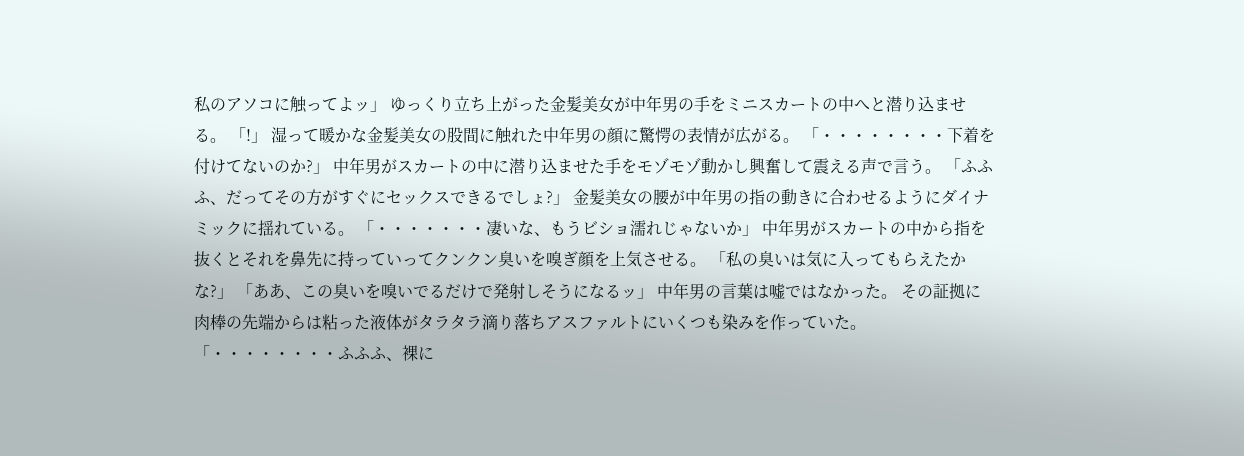私のアソコに触ってよッ」 ゆっくり立ち上がった金髪美女が中年男の手をミニスカートの中へと潜り込ませる。 「!」 湿って暖かな金髪美女の股間に触れた中年男の顔に驚愕の表情が広がる。 「・・・・・・・・下着を付けてないのか?」 中年男がスカートの中に潜り込ませた手をモゾモゾ動かし興奮して震える声で言う。 「ふふふ、だってその方がすぐにセックスできるでしょ?」 金髪美女の腰が中年男の指の動きに合わせるようにダイナミックに揺れている。 「・・・・・・・凄いな、もうビショ濡れじゃないか」 中年男がスカートの中から指を抜くとそれを鼻先に持っていってクンクン臭いを嗅ぎ顔を上気させる。 「私の臭いは気に入ってもらえたかな?」 「ああ、この臭いを嗅いでるだけで発射しそうになるッ」 中年男の言葉は嘘ではなかった。 その証拠に肉棒の先端からは粘った液体がタラタラ滴り落ちアスファルトにいくつも染みを作っていた。 「・・・・・・・・ふふふ、裸に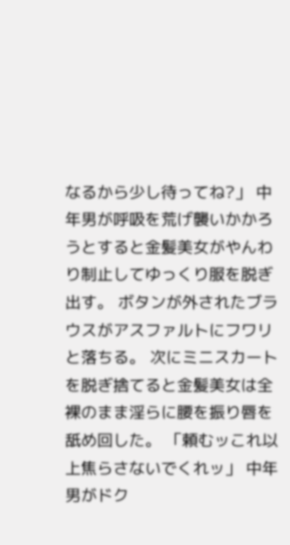なるから少し待ってね?」 中年男が呼吸を荒げ襲いかかろうとすると金髪美女がやんわり制止してゆっくり服を脱ぎ出す。 ボタンが外されたブラウスがアスファルトにフワリと落ちる。 次にミニスカートを脱ぎ捨てると金髪美女は全裸のまま淫らに腰を振り唇を舐め回した。 「頼むッこれ以上焦らさないでくれッ」 中年男がドク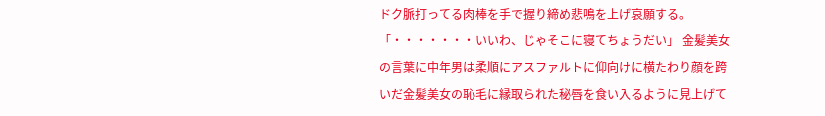ドク脈打ってる肉棒を手で握り締め悲鳴を上げ哀願する。 「・・・・・・・いいわ、じゃそこに寝てちょうだい」 金髪美女の言葉に中年男は柔順にアスファルトに仰向けに横たわり顔を跨いだ金髪美女の恥毛に縁取られた秘唇を食い入るように見上げて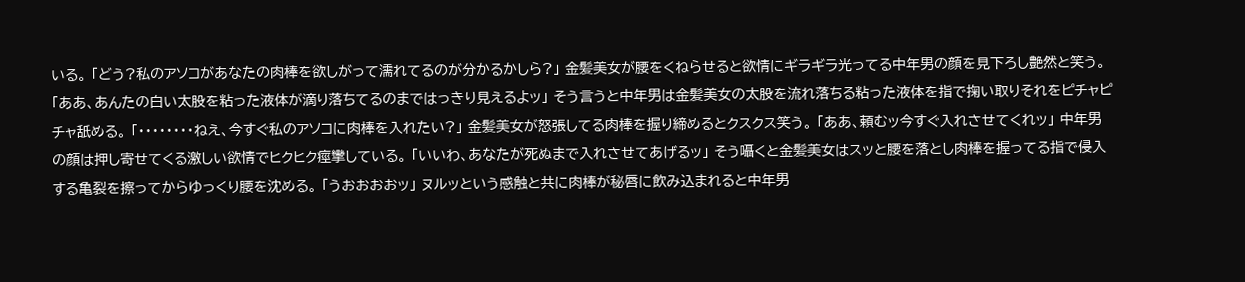いる。 「どう?私のアソコがあなたの肉棒を欲しがって濡れてるのが分かるかしら?」 金髪美女が腰をくねらせると欲情にギラギラ光ってる中年男の顔を見下ろし艶然と笑う。 「ああ、あんたの白い太股を粘った液体が滴り落ちてるのまではっきり見えるよッ」 そう言うと中年男は金髪美女の太股を流れ落ちる粘った液体を指で掬い取りそれをピチャピチャ舐める。 「・・・・・・・・ねえ、今すぐ私のアソコに肉棒を入れたい?」 金髪美女が怒張してる肉棒を握り締めるとクスクス笑う。 「ああ、頼むッ今すぐ入れさせてくれッ」 中年男の顔は押し寄せてくる激しい欲情でヒクヒク痙攣している。 「いいわ、あなたが死ぬまで入れさせてあげるッ」 そう囁くと金髪美女はスッと腰を落とし肉棒を握ってる指で侵入する亀裂を擦ってからゆっくり腰を沈める。 「うおおおおッ」 ヌルッという感触と共に肉棒が秘唇に飲み込まれると中年男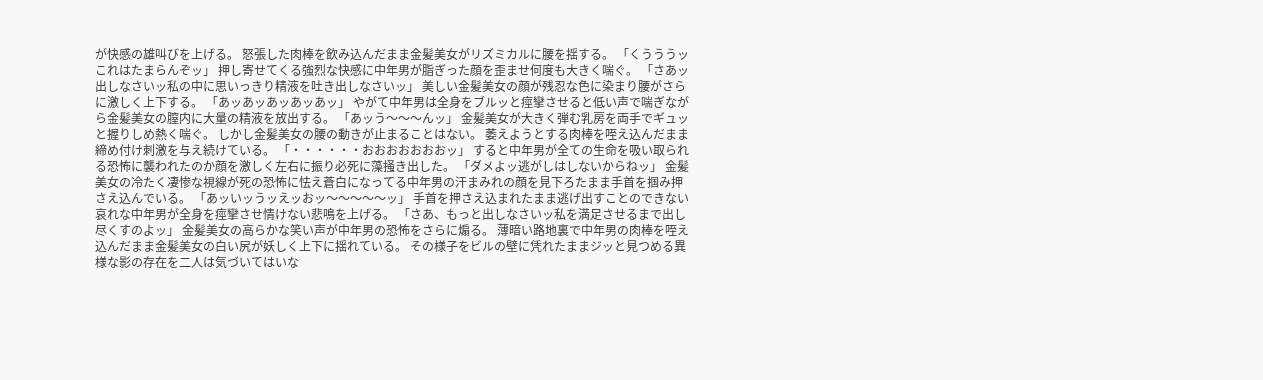が快感の雄叫びを上げる。 怒張した肉棒を飲み込んだまま金髪美女がリズミカルに腰を揺する。 「くうううッこれはたまらんぞッ」 押し寄せてくる強烈な快感に中年男が脂ぎった顔を歪ませ何度も大きく喘ぐ。 「さあッ出しなさいッ私の中に思いっきり精液を吐き出しなさいッ」 美しい金髪美女の顔が残忍な色に染まり腰がさらに激しく上下する。 「あッあッあッあッあッ」 やがて中年男は全身をブルッと痙攣させると低い声で喘ぎながら金髪美女の膣内に大量の精液を放出する。 「あッう〜〜〜んッ」 金髪美女が大きく弾む乳房を両手でギュッと握りしめ熱く喘ぐ。 しかし金髪美女の腰の動きが止まることはない。 萎えようとする肉棒を咥え込んだまま締め付け刺激を与え続けている。 「・・・・・・おおおおおおおッ」 すると中年男が全ての生命を吸い取られる恐怖に襲われたのか顔を激しく左右に振り必死に藻掻き出した。 「ダメよッ逃がしはしないからねッ」 金髪美女の冷たく凄惨な視線が死の恐怖に怯え蒼白になってる中年男の汗まみれの顔を見下ろたまま手首を掴み押さえ込んでいる。 「あッいッうッえッおッ〜〜〜〜〜ッ」 手首を押さえ込まれたまま逃げ出すことのできない哀れな中年男が全身を痙攣させ情けない悲鳴を上げる。 「さあ、もっと出しなさいッ私を満足させるまで出し尽くすのよッ」 金髪美女の高らかな笑い声が中年男の恐怖をさらに煽る。 薄暗い路地裏で中年男の肉棒を咥え込んだまま金髪美女の白い尻が妖しく上下に揺れている。 その様子をビルの壁に凭れたままジッと見つめる異様な影の存在を二人は気づいてはいな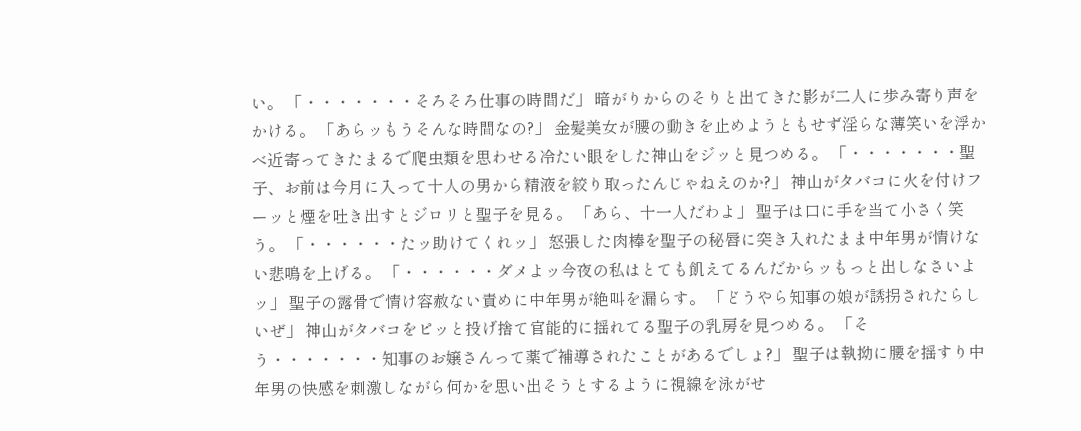い。 「・・・・・・・そろそろ仕事の時間だ」 暗がりからのそりと出てきた影が二人に歩み寄り声をかける。 「あらッもうそんな時間なの?」 金髪美女が腰の動きを止めようともせず淫らな薄笑いを浮かべ近寄ってきたまるで爬虫類を思わせる冷たい眼をした神山をジッと見つめる。 「・・・・・・・聖子、お前は今月に入って十人の男から精液を絞り取ったんじゃねえのか?」 神山がタバコに火を付けフーッと煙を吐き出すとジロリと聖子を見る。 「あら、十一人だわよ」 聖子は口に手を当て小さく笑う。 「・・・・・・たッ助けてくれッ」 怒張した肉棒を聖子の秘唇に突き入れたまま中年男が情けない悲鳴を上げる。 「・・・・・・ダメよッ今夜の私はとても飢えてるんだからッもっと出しなさいよッ」 聖子の露骨で情け容赦ない責めに中年男が絶叫を漏らす。 「どうやら知事の娘が誘拐されたらしいぜ」 神山がタバコをピッと投げ捨て官能的に揺れてる聖子の乳房を見つめる。 「そう・・・・・・・知事のお嬢さんって薬で補導されたことがあるでしょ?」 聖子は執拗に腰を揺すり中年男の快感を刺激しながら何かを思い出そうとするように視線を泳がせ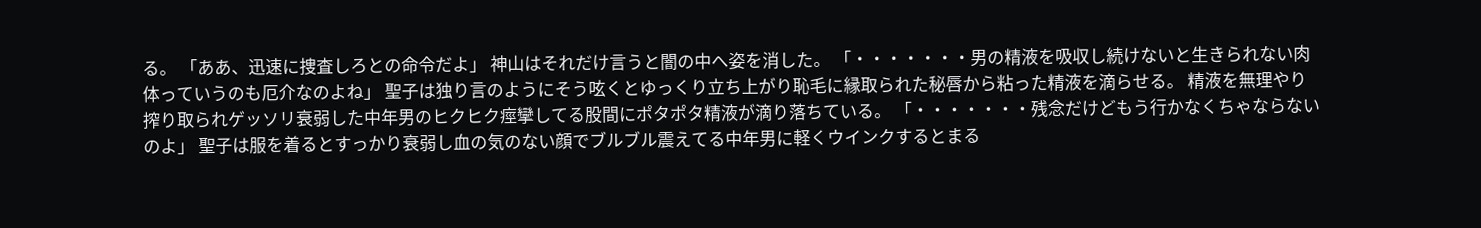る。 「ああ、迅速に捜査しろとの命令だよ」 神山はそれだけ言うと闇の中へ姿を消した。 「・・・・・・・男の精液を吸収し続けないと生きられない肉体っていうのも厄介なのよね」 聖子は独り言のようにそう呟くとゆっくり立ち上がり恥毛に縁取られた秘唇から粘った精液を滴らせる。 精液を無理やり搾り取られゲッソリ衰弱した中年男のヒクヒク痙攣してる股間にポタポタ精液が滴り落ちている。 「・・・・・・・残念だけどもう行かなくちゃならないのよ」 聖子は服を着るとすっかり衰弱し血の気のない顔でブルブル震えてる中年男に軽くウインクするとまる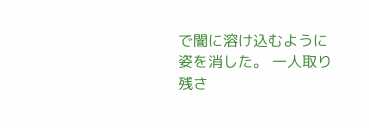で闇に溶け込むように姿を消した。 一人取り残さ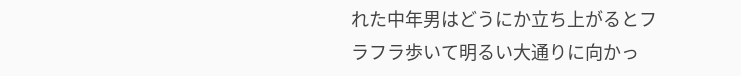れた中年男はどうにか立ち上がるとフラフラ歩いて明るい大通りに向かっ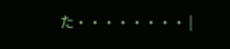た・・・・・・・・ |